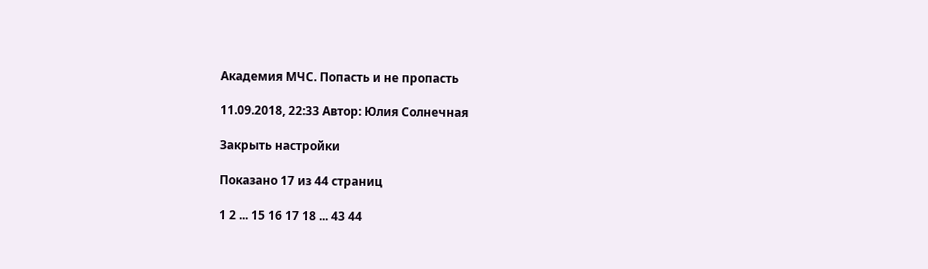Академия МЧС. Попасть и не пропасть

11.09.2018, 22:33 Автор: Юлия Солнечная

Закрыть настройки

Показано 17 из 44 страниц

1 2 ... 15 16 17 18 ... 43 44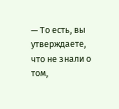— То есть, вы утверждаете, что не знали о том,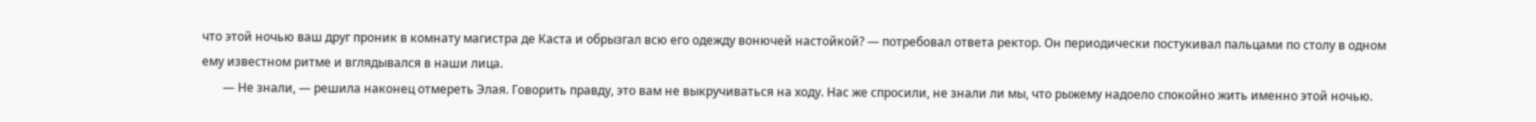что этой ночью ваш друг проник в комнату магистра де Каста и обрызгал всю его одежду вонючей настойкой? — потребовал ответа ректор. Он периодически постукивал пальцами по столу в одном ему известном ритме и вглядывался в наши лица.
       — Не знали, — решила наконец отмереть Элая. Говорить правду, это вам не выкручиваться на ходу. Нас же спросили, не знали ли мы, что рыжему надоело спокойно жить именно этой ночью.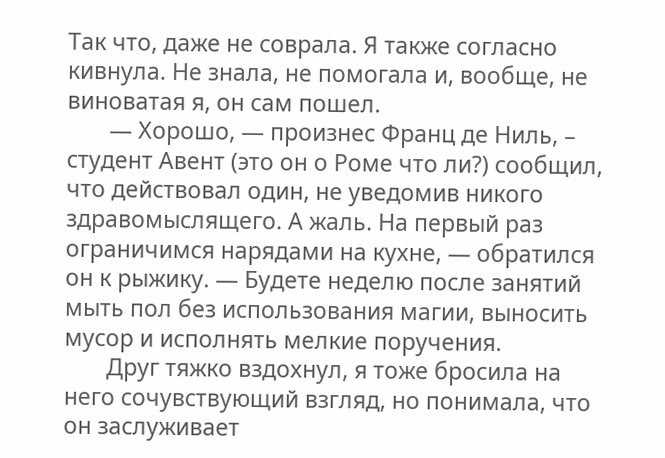Так что, даже не соврала. Я также согласно кивнула. Не знала, не помогала и, вообще, не виноватая я, он сам пошел.
       — Хорошо, — произнес Франц де Ниль, – студент Авент (это он о Роме что ли?) сообщил, что действовал один, не уведомив никого здравомыслящего. А жаль. На первый раз ограничимся нарядами на кухне, — обратился он к рыжику. — Будете неделю после занятий мыть пол без использования магии, выносить мусор и исполнять мелкие поручения.
       Друг тяжко вздохнул, я тоже бросила на него сочувствующий взгляд, но понимала, что он заслуживает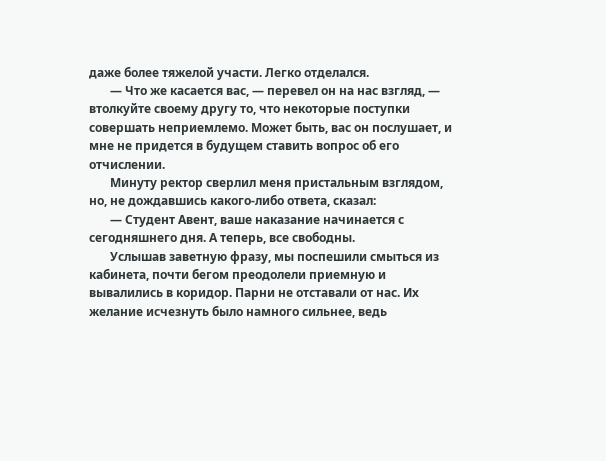даже более тяжелой участи. Легко отделался.
       — Что же касается вас, — перевел он на нас взгляд, — втолкуйте своему другу то, что некоторые поступки совершать неприемлемо. Может быть, вас он послушает, и мне не придется в будущем ставить вопрос об его отчислении.
       Минуту ректор сверлил меня пристальным взглядом, но, не дождавшись какого-либо ответа, сказал:
       — Студент Авент, ваше наказание начинается с сегодняшнего дня. А теперь, все свободны.
       Услышав заветную фразу, мы поспешили смыться из кабинета, почти бегом преодолели приемную и вывалились в коридор. Парни не отставали от нас. Их желание исчезнуть было намного сильнее, ведь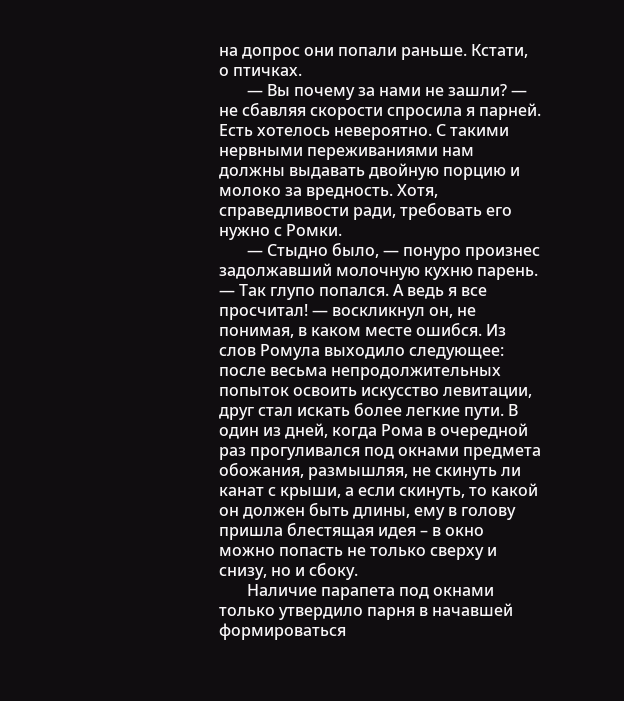на допрос они попали раньше. Кстати, о птичках.
       — Вы почему за нами не зашли? — не сбавляя скорости спросила я парней. Есть хотелось невероятно. С такими нервными переживаниями нам должны выдавать двойную порцию и молоко за вредность. Хотя, справедливости ради, требовать его нужно с Ромки.
       — Стыдно было, — понуро произнес задолжавший молочную кухню парень. — Так глупо попался. А ведь я все просчитал! — воскликнул он, не понимая, в каком месте ошибся. Из слов Ромула выходило следующее: после весьма непродолжительных попыток освоить искусство левитации, друг стал искать более легкие пути. В один из дней, когда Рома в очередной раз прогуливался под окнами предмета обожания, размышляя, не скинуть ли канат с крыши, а если скинуть, то какой он должен быть длины, ему в голову пришла блестящая идея – в окно можно попасть не только сверху и снизу, но и сбоку.
       Наличие парапета под окнами только утвердило парня в начавшей формироваться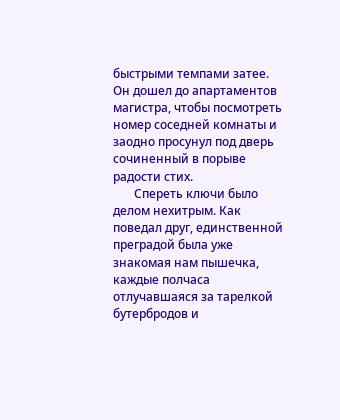быстрыми темпами затее. Он дошел до апартаментов магистра, чтобы посмотреть номер соседней комнаты и заодно просунул под дверь сочиненный в порыве радости стих.
       Спереть ключи было делом нехитрым. Как поведал друг, единственной преградой была уже знакомая нам пышечка, каждые полчаса отлучавшаяся за тарелкой бутербродов и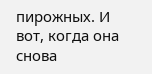пирожных. И вот, когда она снова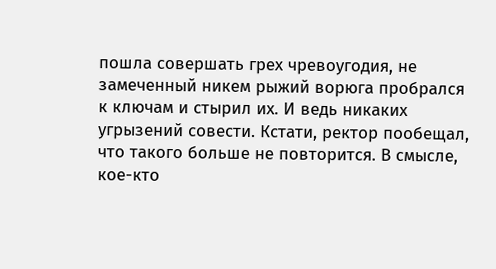пошла совершать грех чревоугодия, не замеченный никем рыжий ворюга пробрался к ключам и стырил их. И ведь никаких угрызений совести. Кстати, ректор пообещал, что такого больше не повторится. В смысле, кое-кто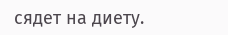сядет на диету.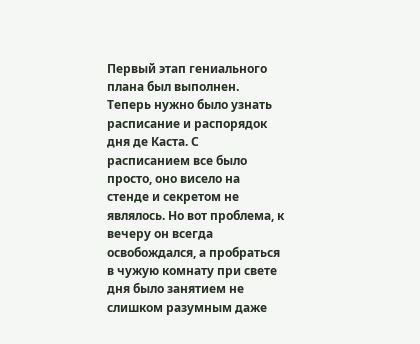Первый этап гениального плана был выполнен. Теперь нужно было узнать расписание и распорядок дня де Каста. С расписанием все было просто, оно висело на стенде и секретом не являлось. Но вот проблема, к вечеру он всегда освобождался, а пробраться в чужую комнату при свете дня было занятием не слишком разумным даже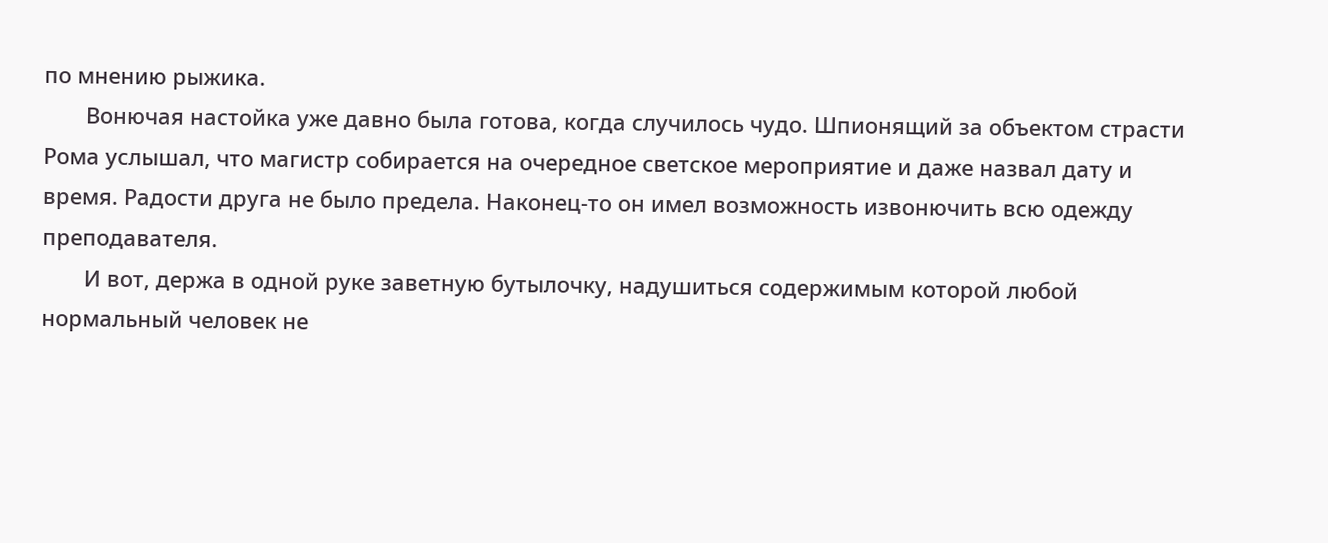по мнению рыжика.
       Вонючая настойка уже давно была готова, когда случилось чудо. Шпионящий за объектом страсти Рома услышал, что магистр собирается на очередное светское мероприятие и даже назвал дату и время. Радости друга не было предела. Наконец-то он имел возможность извонючить всю одежду преподавателя.
       И вот, держа в одной руке заветную бутылочку, надушиться содержимым которой любой нормальный человек не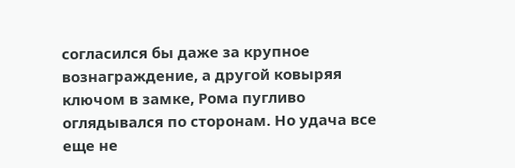согласился бы даже за крупное вознаграждение, а другой ковыряя ключом в замке, Рома пугливо оглядывался по сторонам. Но удача все еще не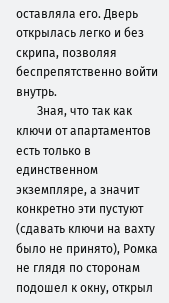оставляла его. Дверь открылась легко и без скрипа, позволяя беспрепятственно войти внутрь.
       Зная, что так как ключи от апартаментов есть только в единственном экземпляре, а значит конкретно эти пустуют (сдавать ключи на вахту было не принято), Ромка не глядя по сторонам подошел к окну, открыл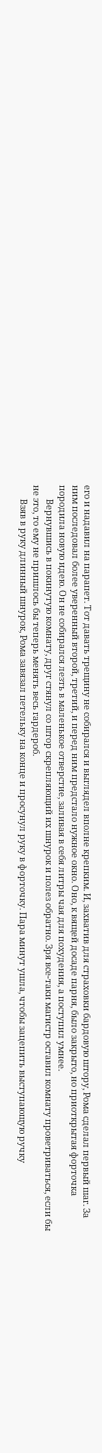его и надавил на парапет. Тот давать трещину не собирался и выглядел вполне крепким. И, захватив для страховки бардовую штору, Рома сделал первый шаг. За ним последовал более уверенный второй, третий, и перед ним предстало нужное окно. Оно, к вящей досаде парня, было закрыто, но приоткрытая форточка породила новую идею. Он не собирался лезть в маленькое отверстие, заливая в себя литры чая для похудения, а поступил умнее.
       Вернувшись в покинутую комнату, друг стянул со штор скрепляющий их шнурок и полез обратно. Зря все-таки магистр оставил комнату проветриваться, если бы не это, то ему не пришлось бы теперь менять весь гардероб.
       Взяв в руку длинный шнурок, Рома завязал петельку на конце и просунул руку в форточку. Пара минут ушла, чтобы зацепить выступающую ручку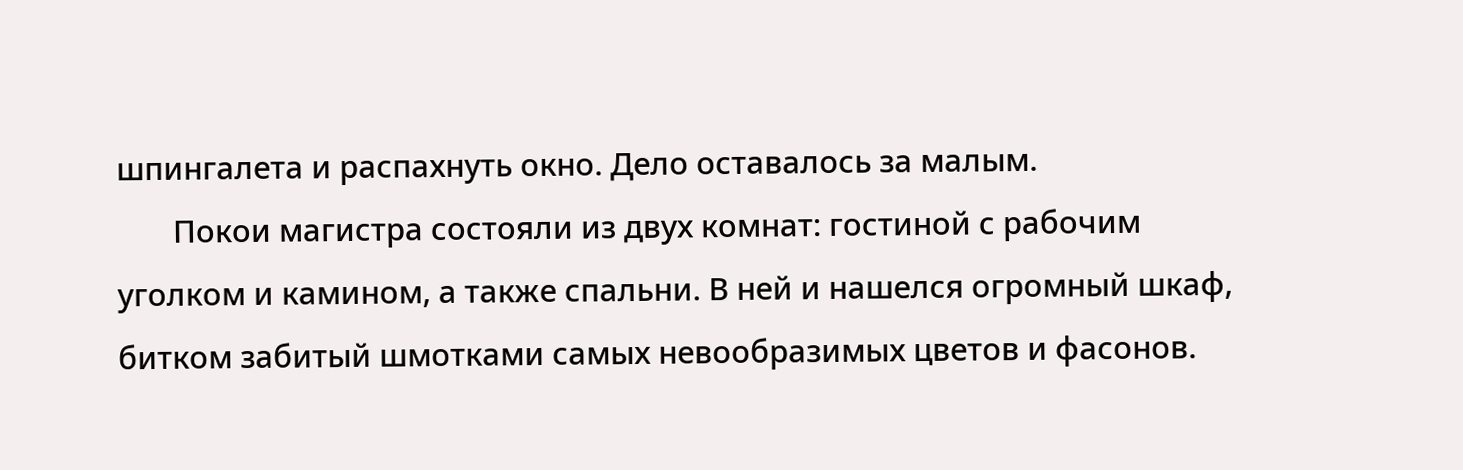шпингалета и распахнуть окно. Дело оставалось за малым.
       Покои магистра состояли из двух комнат: гостиной с рабочим уголком и камином, а также спальни. В ней и нашелся огромный шкаф, битком забитый шмотками самых невообразимых цветов и фасонов.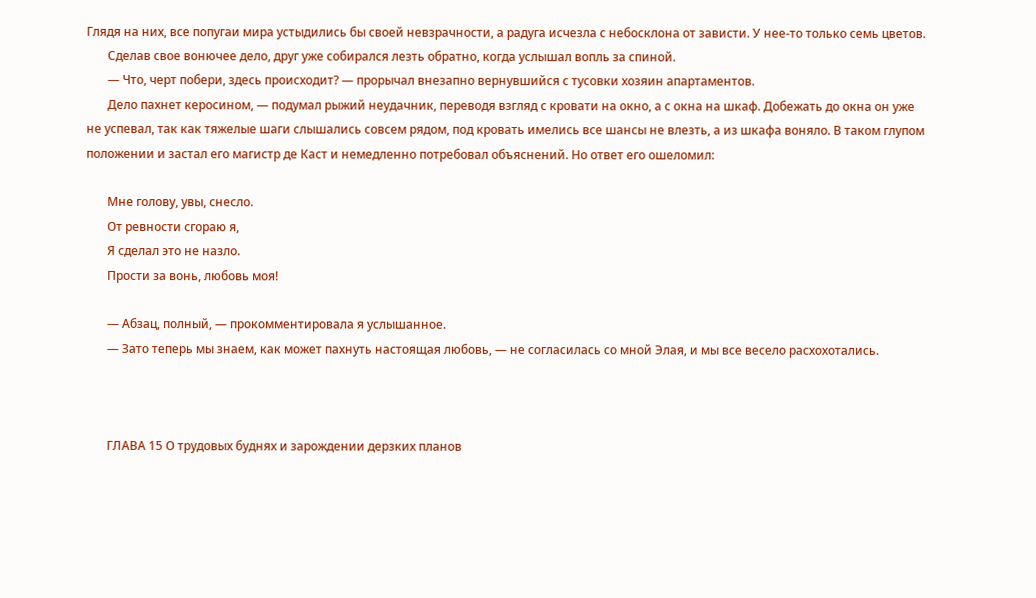Глядя на них, все попугаи мира устыдились бы своей невзрачности, а радуга исчезла с небосклона от зависти. У нее-то только семь цветов.
       Сделав свое вонючее дело, друг уже собирался лезть обратно, когда услышал вопль за спиной.
       — Что, черт побери, здесь происходит? — прорычал внезапно вернувшийся с тусовки хозяин апартаментов.
       Дело пахнет керосином, — подумал рыжий неудачник, переводя взгляд с кровати на окно, а с окна на шкаф. Добежать до окна он уже не успевал, так как тяжелые шаги слышались совсем рядом, под кровать имелись все шансы не влезть, а из шкафа воняло. В таком глупом положении и застал его магистр де Каст и немедленно потребовал объяснений. Но ответ его ошеломил:

       Мне голову, увы, снесло.
       От ревности сгораю я,
       Я сделал это не назло.
       Прости за вонь, любовь моя!

       — Абзац, полный, — прокомментировала я услышанное.
       — Зато теперь мы знаем, как может пахнуть настоящая любовь, — не согласилась со мной Элая, и мы все весело расхохотались.



       ГЛАВА 15 О трудовых буднях и зарождении дерзких планов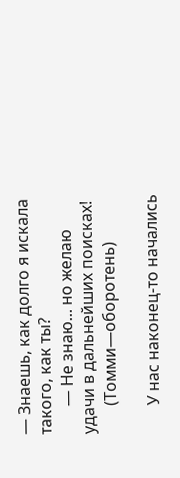— Знаешь, как долго я искала такого, как ты?
       — Не знаю... но желаю удачи в дальнейших поисках!
       (Томми—оборотень)

       У нас наконец-то начались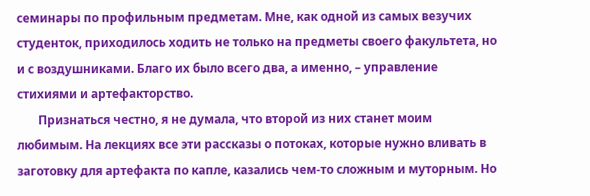семинары по профильным предметам. Мне, как одной из самых везучих студенток, приходилось ходить не только на предметы своего факультета, но и с воздушниками. Благо их было всего два, а именно, – управление стихиями и артефакторство.
       Признаться честно, я не думала, что второй из них станет моим любимым. На лекциях все эти рассказы о потоках, которые нужно вливать в заготовку для артефакта по капле, казались чем-то сложным и муторным. Но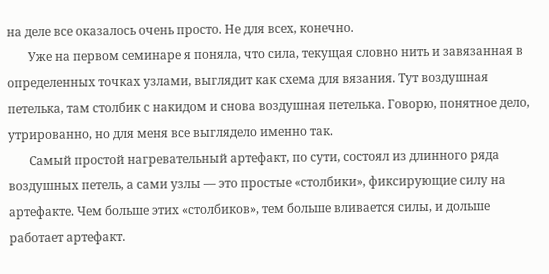на деле все оказалось очень просто. Не для всех, конечно.
       Уже на первом семинаре я поняла, что сила, текущая словно нить и завязанная в определенных точках узлами, выглядит как схема для вязания. Тут воздушная петелька, там столбик с накидом и снова воздушная петелька. Говорю, понятное дело, утрированно, но для меня все выглядело именно так.
       Самый простой нагревательный артефакт, по сути, состоял из длинного ряда воздушных петель, а сами узлы — это простые «столбики», фиксирующие силу на артефакте. Чем больше этих «столбиков», тем больше вливается силы, и дольше работает артефакт.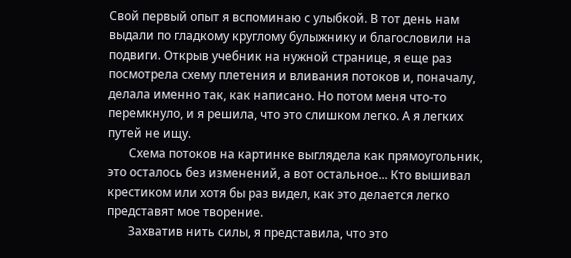Свой первый опыт я вспоминаю с улыбкой. В тот день нам выдали по гладкому круглому булыжнику и благословили на подвиги. Открыв учебник на нужной странице, я еще раз посмотрела схему плетения и вливания потоков и, поначалу, делала именно так, как написано. Но потом меня что-то перемкнуло, и я решила, что это слишком легко. А я легких путей не ищу.
       Схема потоков на картинке выглядела как прямоугольник, это осталось без изменений, а вот остальное... Кто вышивал крестиком или хотя бы раз видел, как это делается легко представят мое творение.
       Захватив нить силы, я представила, что это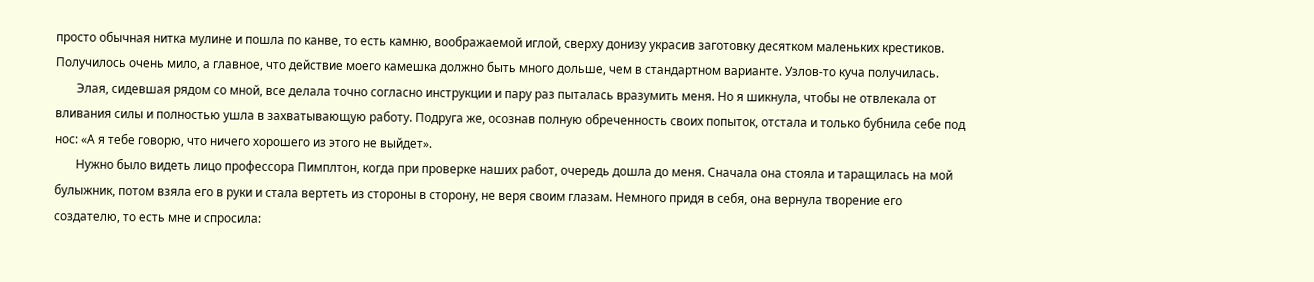просто обычная нитка мулине и пошла по канве, то есть камню, воображаемой иглой, сверху донизу украсив заготовку десятком маленьких крестиков. Получилось очень мило, а главное, что действие моего камешка должно быть много дольше, чем в стандартном варианте. Узлов-то куча получилась.
       Элая, сидевшая рядом со мной, все делала точно согласно инструкции и пару раз пыталась вразумить меня. Но я шикнула, чтобы не отвлекала от вливания силы и полностью ушла в захватывающую работу. Подруга же, осознав полную обреченность своих попыток, отстала и только бубнила себе под нос: «А я тебе говорю, что ничего хорошего из этого не выйдет».
       Нужно было видеть лицо профессора Пимплтон, когда при проверке наших работ, очередь дошла до меня. Сначала она стояла и таращилась на мой булыжник, потом взяла его в руки и стала вертеть из стороны в сторону, не веря своим глазам. Немного придя в себя, она вернула творение его создателю, то есть мне и спросила: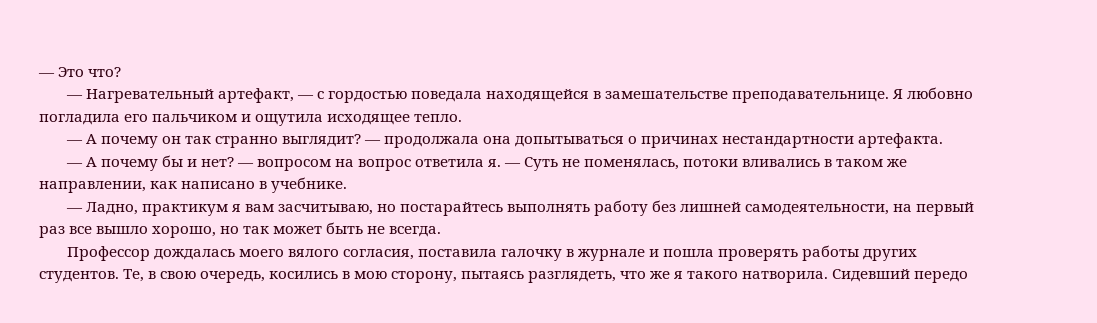— Это что?
       — Нагревательный артефакт, — с гордостью поведала находящейся в замешательстве преподавательнице. Я любовно погладила его пальчиком и ощутила исходящее тепло.
       — А почему он так странно выглядит? — продолжала она допытываться о причинах нестандартности артефакта.
       — А почему бы и нет? — вопросом на вопрос ответила я. — Суть не поменялась, потоки вливались в таком же направлении, как написано в учебнике.
       — Ладно, практикум я вам засчитываю, но постарайтесь выполнять работу без лишней самодеятельности, на первый раз все вышло хорошо, но так может быть не всегда.
       Профессор дождалась моего вялого согласия, поставила галочку в журнале и пошла проверять работы других студентов. Те, в свою очередь, косились в мою сторону, пытаясь разглядеть, что же я такого натворила. Сидевший передо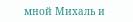мной Михаль и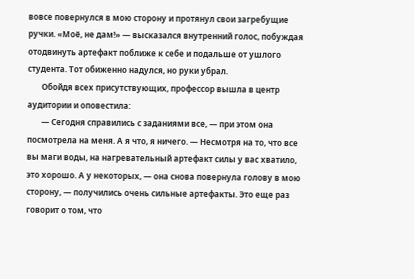вовсе повернулся в мою сторону и протянул свои загребущие ручки. «Моё, не дам!» — высказался внутренний голос, побуждая отодвинуть артефакт поближе к себе и подальше от ушлого студента. Тот обиженно надулся, но руки убрал.
       Обойдя всех присутствующих, профессор вышла в центр аудитории и оповестила:
       — Сегодня справились с заданиями все, — при этом она посмотрела на меня. А я что, я ничего. — Несмотря на то, что все вы маги воды, на нагревательный артефакт силы у вас хватило, это хорошо. А у некоторых, — она снова повернула голову в мою сторону, — получились очень сильные артефакты. Это еще раз говорит о том, что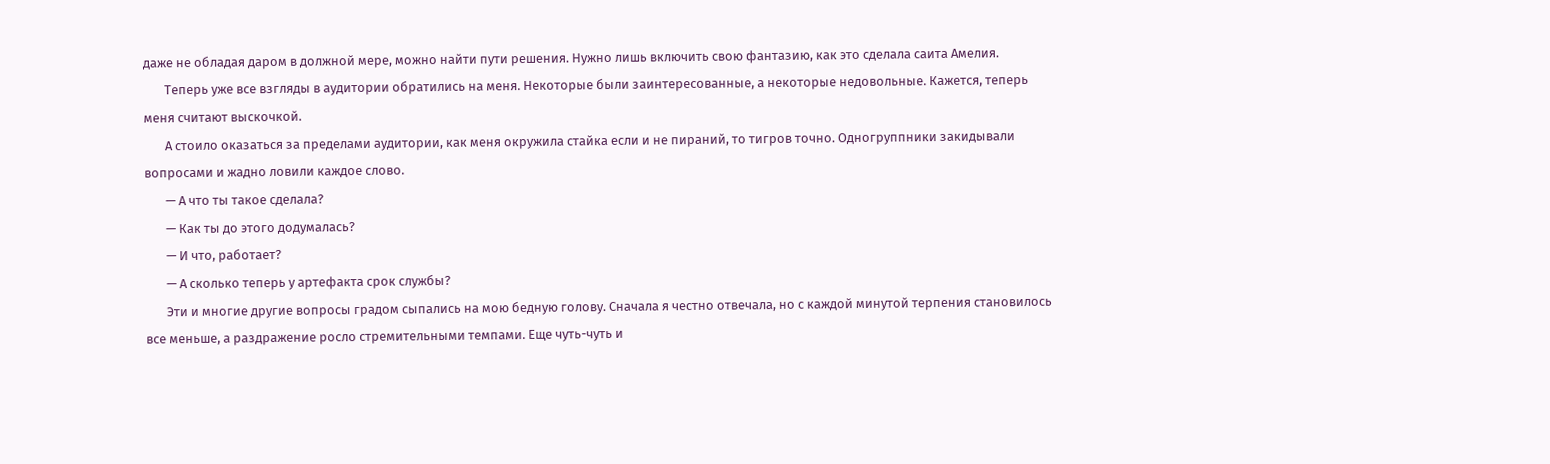даже не обладая даром в должной мере, можно найти пути решения. Нужно лишь включить свою фантазию, как это сделала саита Амелия.
       Теперь уже все взгляды в аудитории обратились на меня. Некоторые были заинтересованные, а некоторые недовольные. Кажется, теперь меня считают выскочкой.
       А стоило оказаться за пределами аудитории, как меня окружила стайка если и не пираний, то тигров точно. Одногруппники закидывали вопросами и жадно ловили каждое слово.
       — А что ты такое сделала?
       — Как ты до этого додумалась?
       — И что, работает?
       — А сколько теперь у артефакта срок службы?
       Эти и многие другие вопросы градом сыпались на мою бедную голову. Сначала я честно отвечала, но с каждой минутой терпения становилось все меньше, а раздражение росло стремительными темпами. Еще чуть-чуть и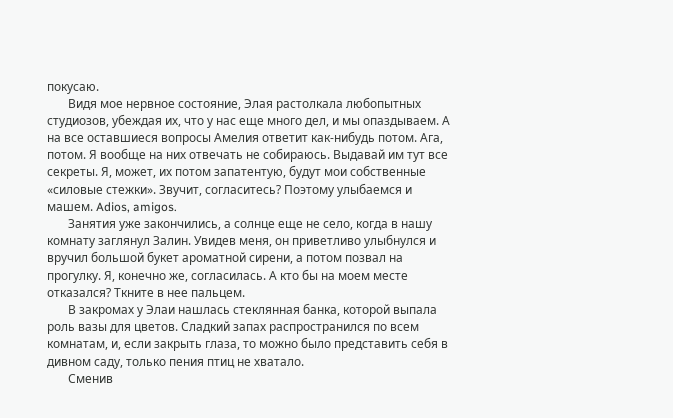покусаю.
       Видя мое нервное состояние, Элая растолкала любопытных студиозов, убеждая их, что у нас еще много дел, и мы опаздываем. А на все оставшиеся вопросы Амелия ответит как-нибудь потом. Ага, потом. Я вообще на них отвечать не собираюсь. Выдавай им тут все секреты. Я, может, их потом запатентую, будут мои собственные «силовые стежки». Звучит, согласитесь? Поэтому улыбаемся и машем. Adios, amigos.
       Занятия уже закончились, а солнце еще не село, когда в нашу комнату заглянул Залин. Увидев меня, он приветливо улыбнулся и вручил большой букет ароматной сирени, а потом позвал на прогулку. Я, конечно же, согласилась. А кто бы на моем месте отказался? Ткните в нее пальцем.
       В закромах у Элаи нашлась стеклянная банка, которой выпала роль вазы для цветов. Сладкий запах распространился по всем комнатам, и, если закрыть глаза, то можно было представить себя в дивном саду, только пения птиц не хватало.
       Сменив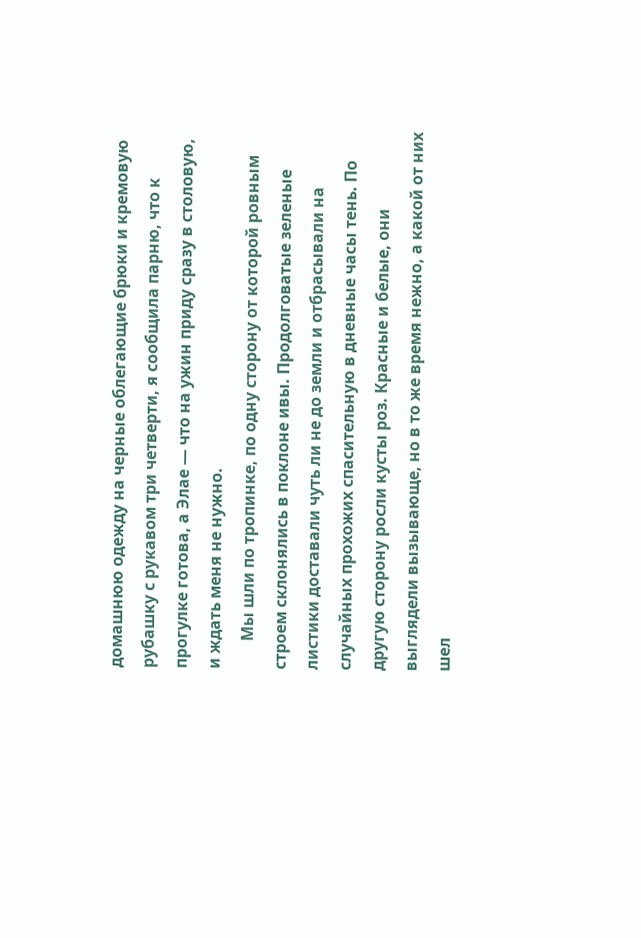домашнюю одежду на черные облегающие брюки и кремовую рубашку с рукавом три четверти, я сообщила парню, что к прогулке готова, а Элае — что на ужин приду сразу в столовую, и ждать меня не нужно.
       Мы шли по тропинке, по одну сторону от которой ровным строем склонялись в поклоне ивы. Продолговатые зеленые листики доставали чуть ли не до земли и отбрасывали на случайных прохожих спасительную в дневные часы тень. По другую сторону росли кусты роз. Красные и белые, они выглядели вызывающе, но в то же время нежно, а какой от них шел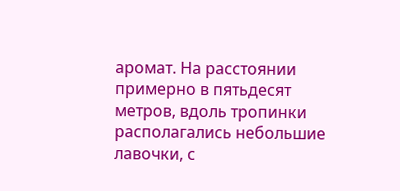аромат. На расстоянии примерно в пятьдесят метров, вдоль тропинки располагались небольшие лавочки, с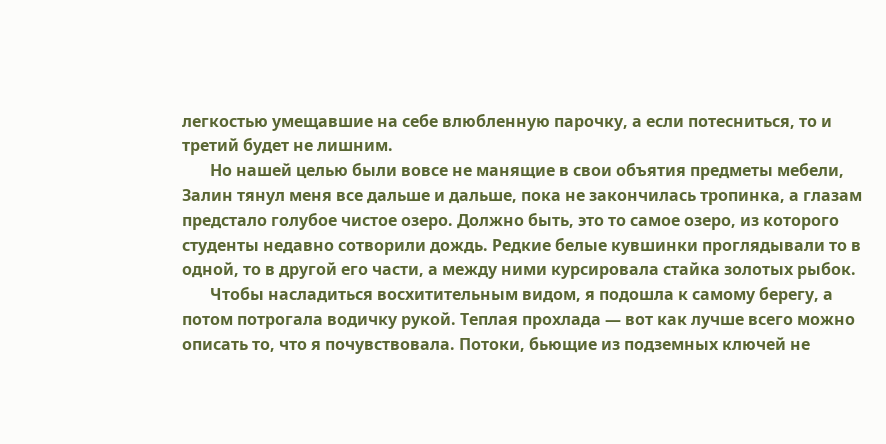легкостью умещавшие на себе влюбленную парочку, а если потесниться, то и третий будет не лишним.
       Но нашей целью были вовсе не манящие в свои объятия предметы мебели, Залин тянул меня все дальше и дальше, пока не закончилась тропинка, а глазам предстало голубое чистое озеро. Должно быть, это то самое озеро, из которого студенты недавно сотворили дождь. Редкие белые кувшинки проглядывали то в одной, то в другой его части, а между ними курсировала стайка золотых рыбок.
       Чтобы насладиться восхитительным видом, я подошла к самому берегу, а потом потрогала водичку рукой. Теплая прохлада — вот как лучше всего можно описать то, что я почувствовала. Потоки, бьющие из подземных ключей не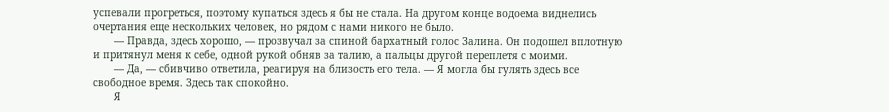успевали прогреться, поэтому купаться здесь я бы не стала. На другом конце водоема виднелись очертания еще нескольких человек, но рядом с нами никого не было.
       — Правда, здесь хорошо, — прозвучал за спиной бархатный голос Залина. Он подошел вплотную и притянул меня к себе, одной рукой обняв за талию, а пальцы другой переплетя с моими.
       — Да, — сбивчиво ответила, реагируя на близость его тела. — Я могла бы гулять здесь все свободное время. Здесь так спокойно.
       Я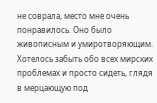не соврала, место мне очень понравилось. Оно было живописным и умиротворяющим. Хотелось забыть обо всех мирских проблемах и просто сидеть, глядя в мерцающую под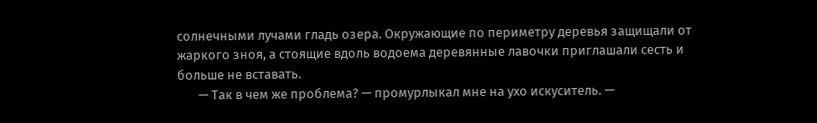солнечными лучами гладь озера. Окружающие по периметру деревья защищали от жаркого зноя, а стоящие вдоль водоема деревянные лавочки приглашали сесть и больше не вставать.
       — Так в чем же проблема? — промурлыкал мне на ухо искуситель. —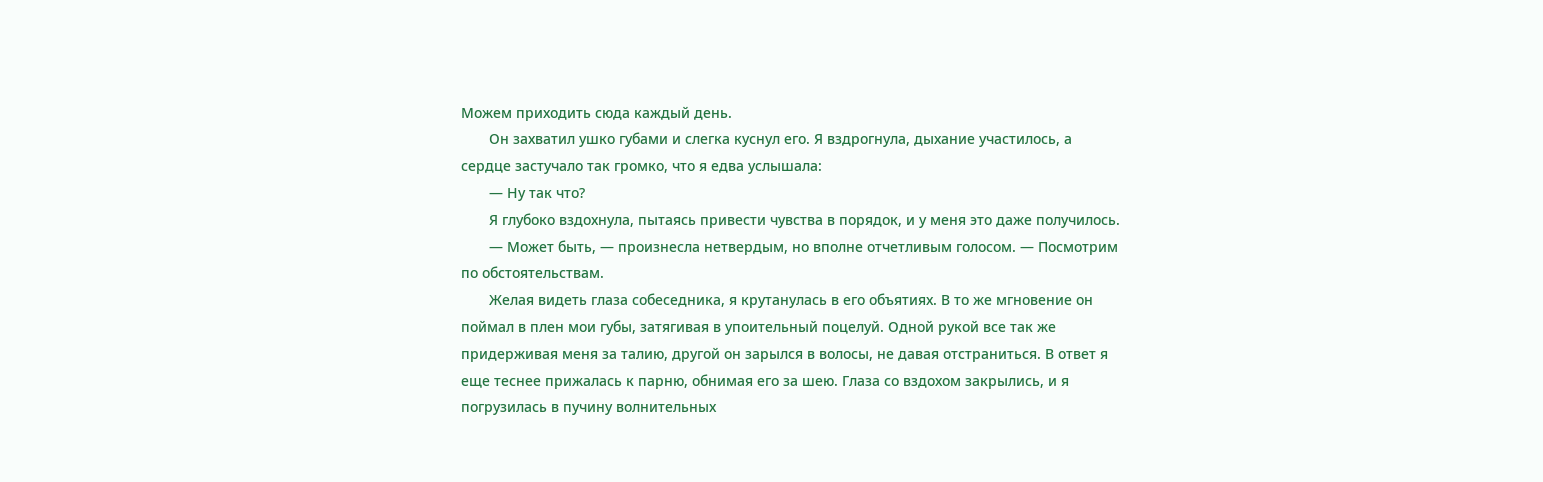Можем приходить сюда каждый день.
       Он захватил ушко губами и слегка куснул его. Я вздрогнула, дыхание участилось, а сердце застучало так громко, что я едва услышала:
       — Ну так что?
       Я глубоко вздохнула, пытаясь привести чувства в порядок, и у меня это даже получилось.
       — Может быть, — произнесла нетвердым, но вполне отчетливым голосом. — Посмотрим по обстоятельствам.
       Желая видеть глаза собеседника, я крутанулась в его объятиях. В то же мгновение он поймал в плен мои губы, затягивая в упоительный поцелуй. Одной рукой все так же придерживая меня за талию, другой он зарылся в волосы, не давая отстраниться. В ответ я еще теснее прижалась к парню, обнимая его за шею. Глаза со вздохом закрылись, и я погрузилась в пучину волнительных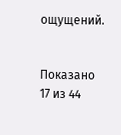ощущений.


Показано 17 из 44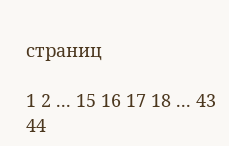страниц

1 2 ... 15 16 17 18 ... 43 44